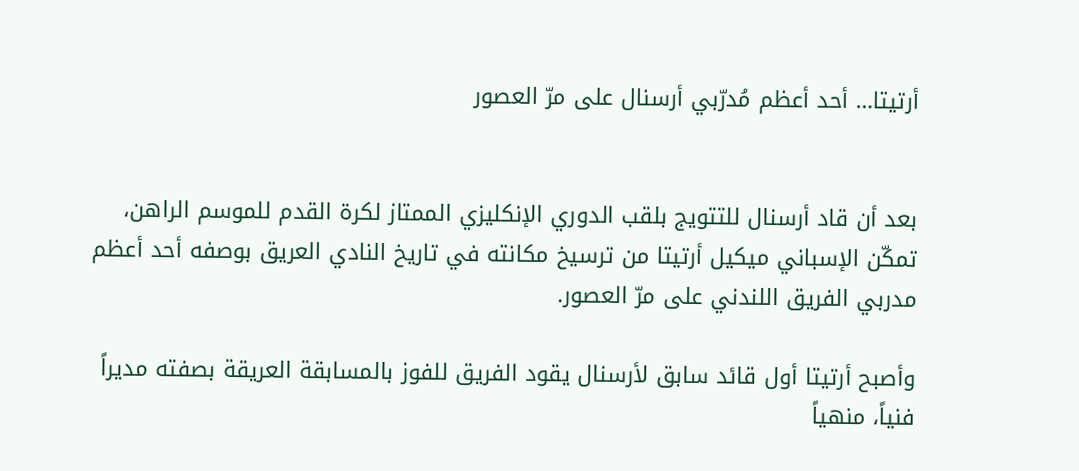أرتيتا… أحد أعظم مُدرّبي أرسنال على مرّ العصور


بعد أن قاد أرسنال للتتويج بلقب الدوري الإنكليزي الممتاز لكرة القدم للموسم الراهن، تمكّن الإسباني ميكيل أرتيتا من ترسيخ مكانته في تاريخ النادي العريق بوصفه أحد أعظم مدربي الفريق اللندني على مرّ العصور.

وأصبح أرتيتا أول قائد سابق لأرسنال يقود الفريق للفوز بالمسابقة العريقة بصفته مديراً فنياً، منهياً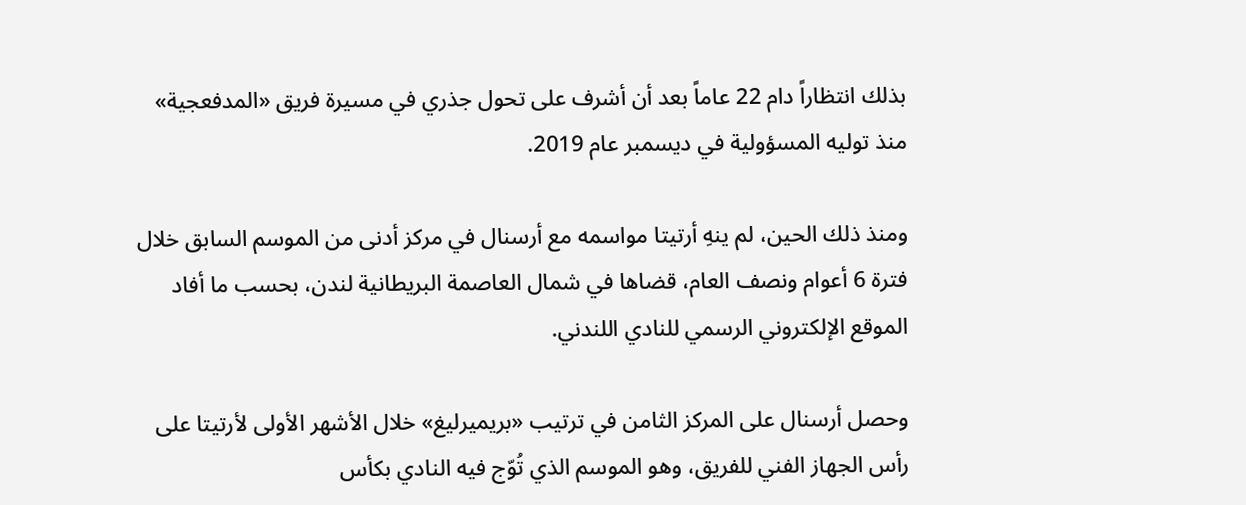بذلك انتظاراً دام 22 عاماً بعد أن أشرف على تحول جذري في مسيرة فريق «المدفعجية» منذ توليه المسؤولية في ديسمبر عام 2019.

ومنذ ذلك الحين، لم ينهِ أرتيتا مواسمه مع أرسنال في مركز أدنى من الموسم السابق خلال فترة 6 أعوام ونصف العام، قضاها في شمال العاصمة البريطانية لندن، بحسب ما أفاد الموقع الإلكتروني الرسمي للنادي اللندني.

وحصل أرسنال على المركز الثامن في ترتيب «بريميرليغ» خلال الأشهر الأولى لأرتيتا على رأس الجهاز الفني للفريق، وهو الموسم الذي تُوّج فيه النادي بكأس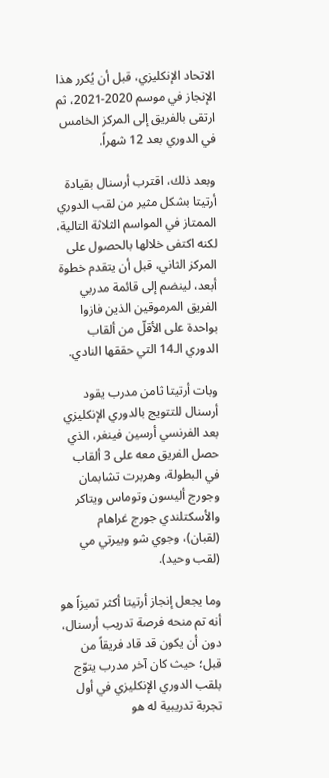الاتحاد الإنكليزي، قبل أن يُكرر هذا الإنجاز في موسم 2020-2021، ثم ارتقى بالفريق إلى المركز الخامس في الدوري بعد 12 شهراً.

وبعد ذلك، اقترب أرسنال بقيادة أرتيتا بشكل مثير من لقب الدوري الممتاز في المواسم الثلاثة التالية، لكنه اكتفى خلالها بالحصول على المركز الثاني، قبل أن يتقدم خطوة أبعد، لينضم إلى قائمة مدربي الفريق المرموقين الذين فازوا بواحدة على الأقلّ من ألقاب الدوري الـ14 التي حققها النادي.

وبات أرتيتا ثامن مدرب يقود أرسنال للتتويج بالدوري الإنكليزي بعد الفرنسي أرسين فينغر، الذي حصل الفريق معه على 3 ألقاب في البطولة، وهربرت تشابمان وجورج أليسون وتوماس ويتاكر والأسكتلندي جورج غراهام (لقبان)، وجوي شو وبيرتي مي (لقب وحيد).

وما يجعل إنجاز أرتيتا أكثر تميزاً هو أنه تم منحه فرصة تدريب أرسنال، دون أن يكون قد قاد فريقاً من قبل؛ حيث كان آخر مدرب يتوّج بلقب الدوري الإنكليزي في أول تجربة تدريبية له هو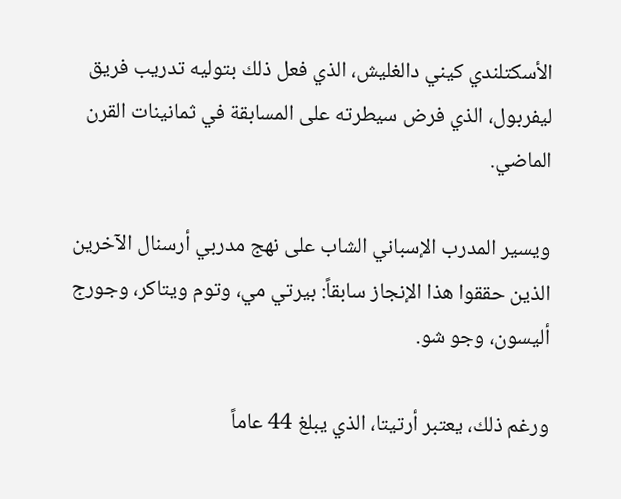الأسكتلندي كيني دالغليش، الذي فعل ذلك بتوليه تدريب فريق ليفربول، الذي فرض سيطرته على المسابقة في ثمانينات القرن الماضي.

ويسير المدرب الإسباني الشاب على نهج مدربي أرسنال الآخرين الذين حققوا هذا الإنجاز سابقاً: بيرتي مي، وتوم ويتاكر، وجورج أليسون، وجو شو.

ورغم ذلك، يعتبر أرتيتا، الذي يبلغ 44 عاماً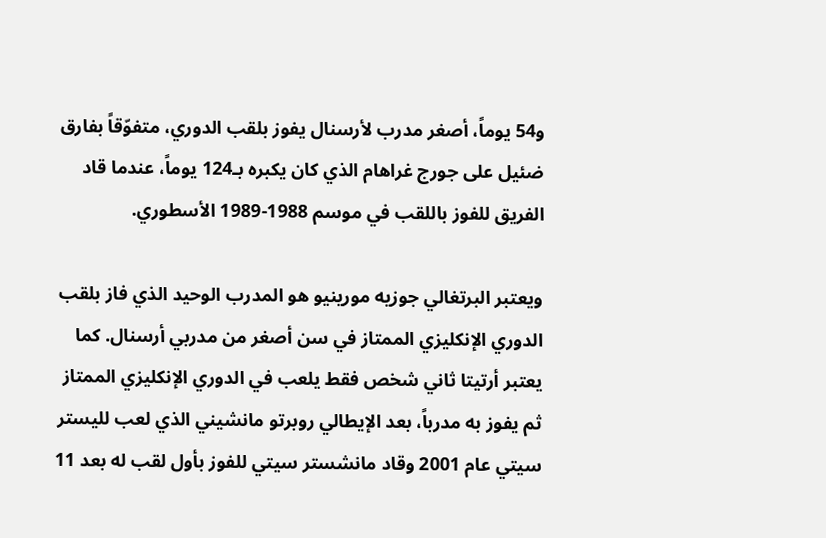و54 يوماً، أصغر مدرب لأرسنال يفوز بلقب الدوري، متفوّقاً بفارق ضئيل على جورج غراهام الذي كان يكبره بـ124 يوماً، عندما قاد الفريق للفوز باللقب في موسم 1988-1989 الأسطوري.

ويعتبر البرتغالي جوزيه مورينيو هو المدرب الوحيد الذي فاز بلقب الدوري الإنكليزي الممتاز في سن أصغر من مدربي أرسنال. كما يعتبر أرتيتا ثاني شخص فقط يلعب في الدوري الإنكليزي الممتاز ثم يفوز به مدرباً، بعد الإيطالي روبرتو مانشيني الذي لعب لليستر سيتي عام 2001 وقاد مانشستر سيتي للفوز بأول لقب له بعد 11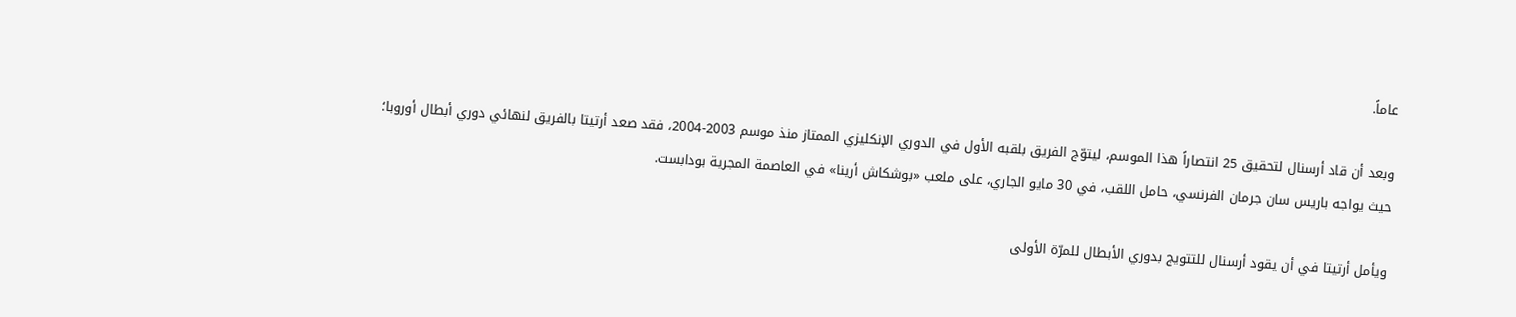عاماً.

وبعد أن قاد أرسنال لتحقيق 25 انتصاراً هذا الموسم، ليتوّج الفريق بلقبه الأول في الدوري الإنكليزي الممتاز منذ موسم 2003-2004، فقد صعد أرتيتا بالفريق لنهائي دوري أبطال أوروبا؛ حيث يواجه باريس سان جرمان الفرنسي، حامل اللقب، في 30 مايو الجاري، على ملعب «بوشكاش أرينا» في العاصمة المجرية بودابست.

ويأمل أرتيتا في أن يقود أرسنال للتتويج بدوري الأبطال للمرّة الأولى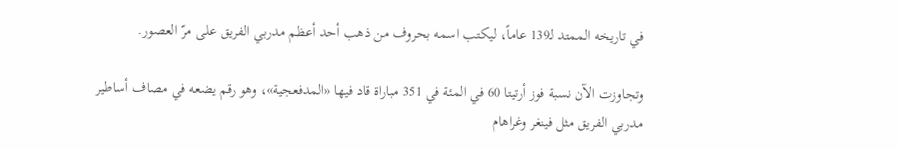في تاريخه الممتد لـ139 عاماً، ليكتب اسمه بحروف من ذهب أحد أعظم مدربي الفريق على مرّ العصور.

وتجاوزت الآن نسبة فوز أرتيتا 60 في المئة في 351 مباراة قاد فيها «المدفعجية»، وهو رقم يضعه في مصاف أساطير مدربي الفريق مثل فينغر وغراهام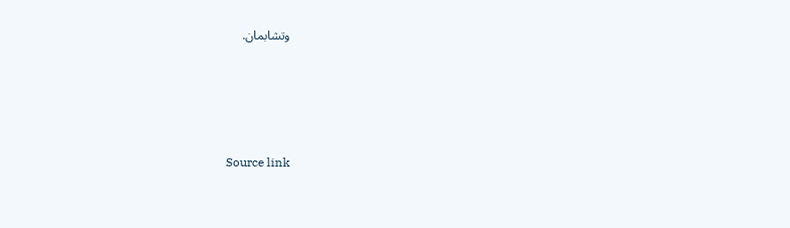وتشابمان.





Source link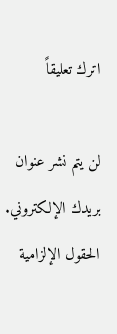اترك تعليقاً

لن يتم نشر عنوان بريدك الإلكتروني. الحقول الإلزامية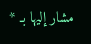مشار إليها بـ *